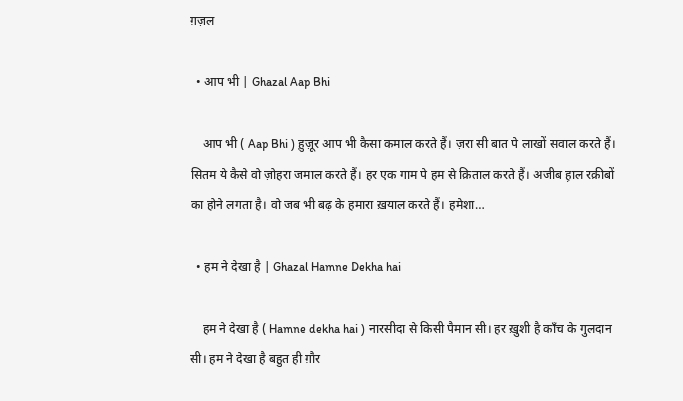ग़ज़ल

  • आप भी | Ghazal Aap Bhi

    आप भी ( Aap Bhi ) ह़ुज़ूर आप भी कैसा कमाल करते हैं। ज़रा सी बात पे लाखों सवाल करते हैं। सितम ये कैसे वो ज़ोहरा जमाल करते हैं। हर एक गाम पे हम से क़िताल करते हैं। अजीब ह़ाल रक़ीबों का होने लगता है। वो जब भी बढ़ के हमारा ख़याल करते हैं। हमेशा…

  • हम ने देखा है | Ghazal Hamne Dekha hai

    हम ने देखा है ( Hamne dekha hai ) नारसीदा से किसी पैमान सी। हर ख़ुशी है कॉंच के गुलदान सी। हम ने देखा है बहुत ही ग़ौर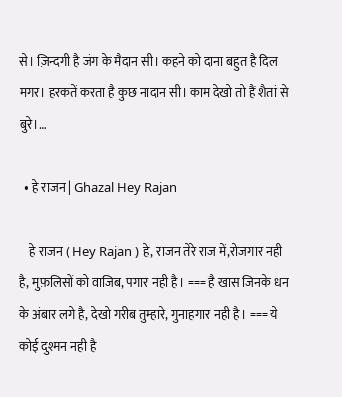से। ज़िन्दगी है जंग के मैदान सी। कहने को दाना बहुत है दिल मगर। हरकतें करता है कुछ नादान सी। काम देखो तो हैं शैतां से बुरे।…

  • हे राजन | Ghazal Hey Rajan

    हे राजन ( Hey Rajan ) हे, राजन तेरे राज में,रोजगार नही है, मुफ़लिसों को वाजिब, पगार नही है। === है खास जिनके धन के अंबार लगे है, देखो गरीब तुम्हारे, गुनाहगार नही है। === ये कोई दुश्मन नही है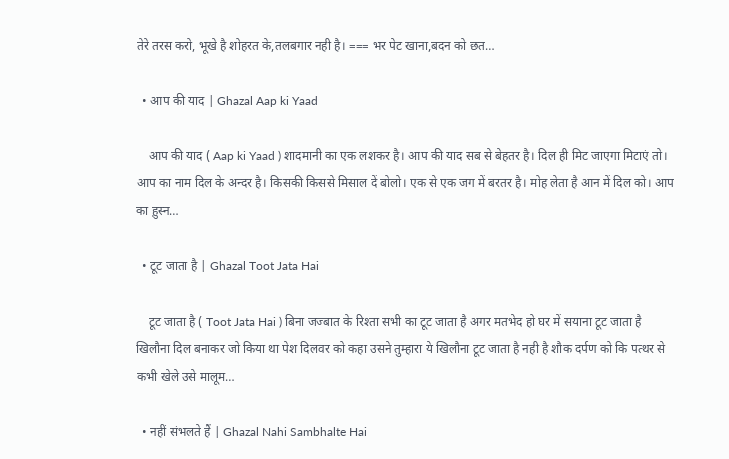तेरे तरस करो, भूखे है शोहरत के,तलबगार नही है। === भर पेट खाना,बदन को छत…

  • आप की याद | Ghazal Aap ki Yaad

    आप की याद ( Aap ki Yaad ) शादमानी का एक लशकर है। आप की याद सब से बेहतर है। दिल ही मिट जाएगा मिटाएं तो। आप का नाम दिल के अन्दर है। किसकी किससे मिसाल दें बोलो। एक से एक जग में बरतर है। मोह लेता है आन में दिल को। आप का ह़ुस्न…

  • टूट जाता है | Ghazal Toot Jata Hai

    टूट जाता है ( Toot Jata Hai ) बिना जज्बात के रिश्ता सभी का टूट जाता है अगर मतभेद हो घर में सयाना टूट जाता है खिलौना दिल बनाकर जो किया था पेश दिलवर को कहा उसने तुम्हारा ये खिलौना टूट जाता है नही है शौक दर्पण को कि पत्थर से कभी खेले उसे मालूम…

  • नहीं संभलते हैं | Ghazal Nahi Sambhalte Hai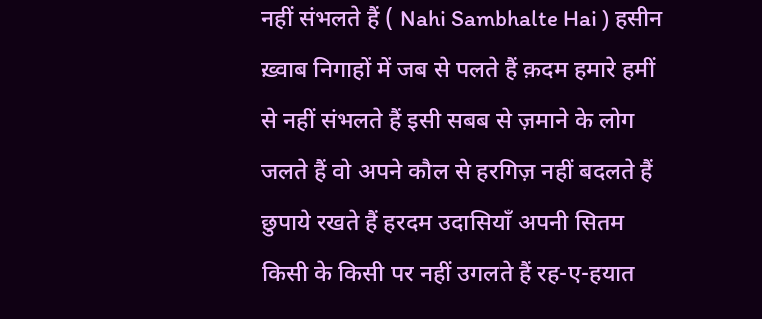नहीं संभलते हैं ( Nahi Sambhalte Hai ) हसीन ख़्वाब निगाहों में जब से पलते हैं क़दम हमारे हमीं से नहीं संभलते हैं इसी सबब से ज़माने के लोग जलते हैं वो अपने कौल से हरगिज़ नहीं बदलते हैं छुपाये रखते हैं हरदम उदासियाँ अपनी सितम किसी के किसी पर नहीं उगलते हैं रह-ए-हयात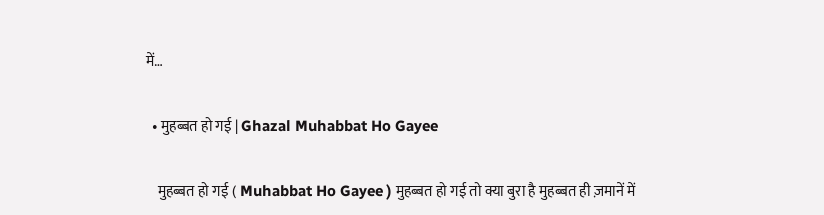में…

  • मुहब्बत हो गई | Ghazal Muhabbat Ho Gayee

    मुहब्बत हो गई ( Muhabbat Ho Gayee ) मुहब्बत हो गई तो क्या बुरा है मुहब्बत ही ज़मानें में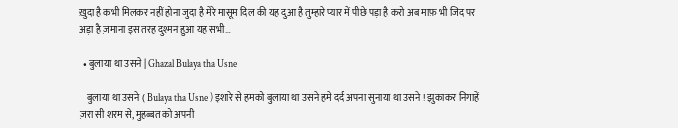ख़ुदा है कभी मिलकर नहीं होना जुदा है मेरे मासूम दिल की यह दुआ है तुम्हारे प्यार में पीछे पड़ा है करो अब माफ़ भी जिद पर अड़ा है ज़माना इस तरह दुश्मन हुआ यह सभी…

  • बुलाया था उसने | Ghazal Bulaya tha Usne

    बुलाया था उसने ( Bulaya tha Usne ) इशारे से हमको बुलाया था उसने हमे दर्द अपना सुनाया था उसने ! झुकाकर निगाहें ज़रा सी शरम से, मुहब्बत को अपनी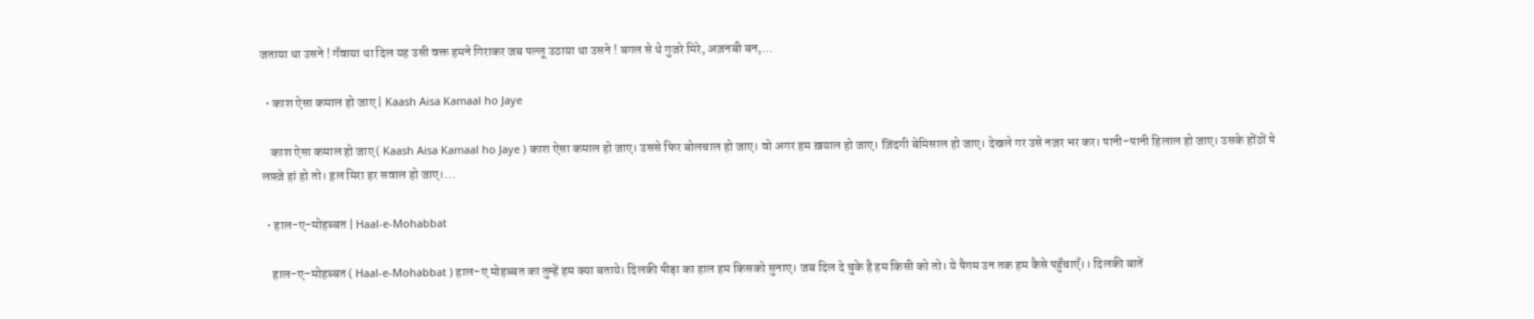जताया था उसने ! गँवाया था दिल यह उसी वक्त हमने गिराकर जब पल्लू उठाया था उसने ! बगल से थे गुजरे मिरे, अज़नबी बन,…

  • काश ऐसा कमाल हो जाए | Kaash Aisa Kamaal ho Jaye

    काश ऐसा कमाल हो जाए ( Kaash Aisa Kamaal ho Jaye ) काश ऐसा कमाल हो जाए। उससे फिर बोलचाल हो जाए। वो अगर हम ख़याल हो जाए। ज़िंदगी बेमिसाल हो जाए। देखले गर उसे नज़र भर कर। पानी-पानी हिलाल हो जाए। उसके होंठों पे लफ़्ज़े हां हो तो। ह़ल मिरा हर सवाल हो जाए।…

  • हाल-ए-मोहब्बत | Haal-e-Mohabbat

    हाल-ए–मोहब्बत ( Haal-e-Mohabbat ) हाल-ए मोहब्बत का तुम्हें हम क्या बताये। दिलकी पीड़ा का हाल हम किसको सुनाए। जब दिल दे चुके है हम किसी को तो। ये पैगम उन तक हम कैसे पहुँचाएँ।। दिलकी बातें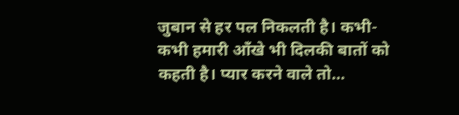जुबान से हर पल निकलती है। कभी-कभी हमारी आँखे भी दिलकी बातों को कहती है। प्यार करने वाले तो…